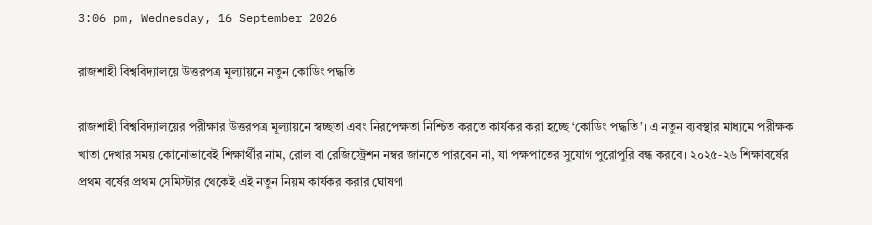3:06 pm, Wednesday, 16 September 2026

রাজশাহী বিশ্ববিদ্যালয়ে উত্তরপত্র মূল্যায়নে নতুন কোডিং পদ্ধতি

রাজশাহী বিশ্ববিদ্যালয়ের পরীক্ষার উত্তরপত্র মূল্যায়নে স্বচ্ছতা এবং নিরপেক্ষতা নিশ্চিত করতে কার্যকর করা হচ্ছে ‘কোডিং পদ্ধতি’। এ নতুন ব্যবস্থার মাধ্যমে পরীক্ষক খাতা দেখার সময় কোনোভাবেই শিক্ষার্থীর নাম, রোল বা রেজিস্ট্রেশন নম্বর জানতে পারবেন না, যা পক্ষপাতের সুযোগ পুরোপুরি বন্ধ করবে। ২০২৫-২৬ শিক্ষাবর্ষের প্রথম বর্ষের প্রথম সেমিস্টার থেকেই এই নতুন নিয়ম কার্যকর করার ঘোষণা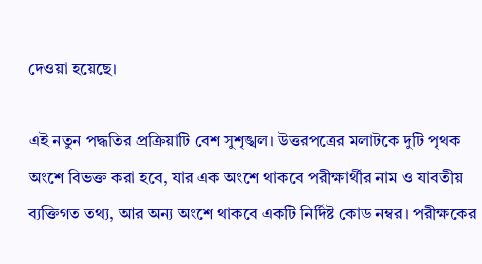দেওয়া হয়েছে।

এই নতুন পদ্ধতির প্রক্রিয়াটি বেশ সুশৃঙ্খল। উত্তরপত্রের মলাটকে দুটি পৃথক অংশে বিভক্ত করা হবে, যার এক অংশে থাকবে পরীক্ষার্থীর নাম ও যাবতীয় ব্যক্তিগত তথ্য, আর অন্য অংশে থাকবে একটি নির্দিষ্ট কোড নম্বর। পরীক্ষকের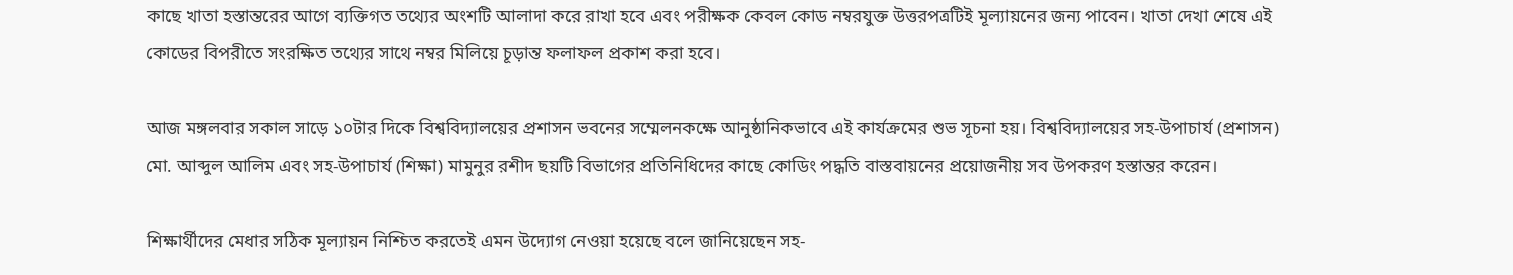কাছে খাতা হস্তান্তরের আগে ব্যক্তিগত তথ্যের অংশটি আলাদা করে রাখা হবে এবং পরীক্ষক কেবল কোড নম্বরযুক্ত উত্তরপত্রটিই মূল্যায়নের জন্য পাবেন। খাতা দেখা শেষে এই কোডের বিপরীতে সংরক্ষিত তথ্যের সাথে নম্বর মিলিয়ে চূড়ান্ত ফলাফল প্রকাশ করা হবে।

আজ মঙ্গলবার সকাল সাড়ে ১০টার দিকে বিশ্ববিদ্যালয়ের প্রশাসন ভবনের সম্মেলনকক্ষে আনুষ্ঠানিকভাবে এই কার্যক্রমের শুভ সূচনা হয়। বিশ্ববিদ্যালয়ের সহ-উপাচার্য (প্রশাসন) মো. আব্দুল আলিম এবং সহ-উপাচার্য (শিক্ষা) মামুনুর রশীদ ছয়টি বিভাগের প্রতিনিধিদের কাছে কোডিং পদ্ধতি বাস্তবায়নের প্রয়োজনীয় সব উপকরণ হস্তান্তর করেন।

শিক্ষার্থীদের মেধার সঠিক মূল্যায়ন নিশ্চিত করতেই এমন উদ্যোগ নেওয়া হয়েছে বলে জানিয়েছেন সহ-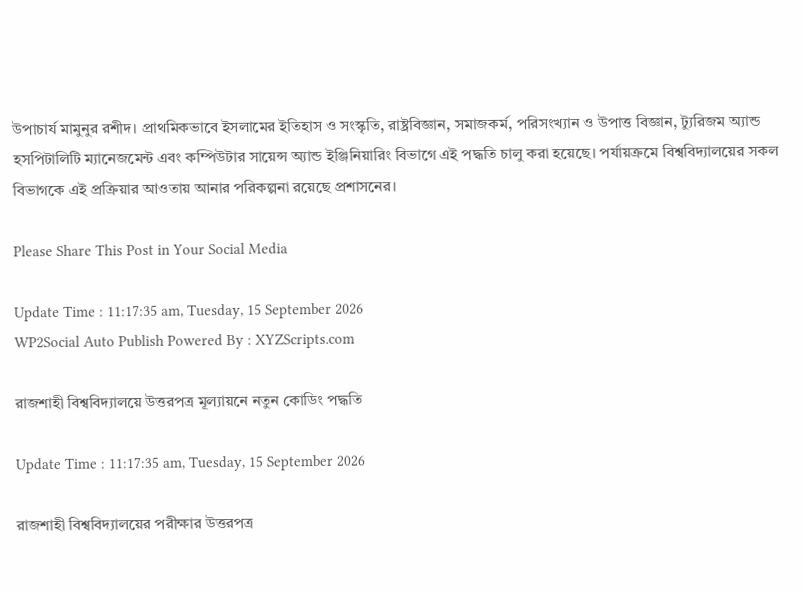উপাচার্য মামুনুর রশীদ। প্রাথমিকভাবে ইসলামের ইতিহাস ও সংস্কৃতি, রাষ্ট্রবিজ্ঞান, সমাজকর্ম, পরিসংখ্যান ও উপাত্ত বিজ্ঞান, ট্যুরিজম অ্যান্ড হসপিটালিটি ম্যানেজমেন্ট এবং কম্পিউটার সায়েন্স অ্যান্ড ইঞ্জিনিয়ারিং বিভাগে এই পদ্ধতি চালু করা হয়েছে। পর্যায়ক্রমে বিশ্ববিদ্যালয়ের সকল বিভাগকে এই প্রক্রিয়ার আওতায় আনার পরিকল্পনা রয়েছে প্রশাসনের।

Please Share This Post in Your Social Media

Update Time : 11:17:35 am, Tuesday, 15 September 2026
WP2Social Auto Publish Powered By : XYZScripts.com

রাজশাহী বিশ্ববিদ্যালয়ে উত্তরপত্র মূল্যায়নে নতুন কোডিং পদ্ধতি

Update Time : 11:17:35 am, Tuesday, 15 September 2026

রাজশাহী বিশ্ববিদ্যালয়ের পরীক্ষার উত্তরপত্র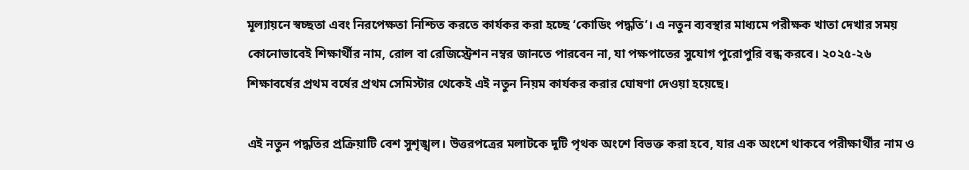মূল্যায়নে স্বচ্ছতা এবং নিরপেক্ষতা নিশ্চিত করতে কার্যকর করা হচ্ছে ‘কোডিং পদ্ধতি’। এ নতুন ব্যবস্থার মাধ্যমে পরীক্ষক খাতা দেখার সময় কোনোভাবেই শিক্ষার্থীর নাম, রোল বা রেজিস্ট্রেশন নম্বর জানতে পারবেন না, যা পক্ষপাতের সুযোগ পুরোপুরি বন্ধ করবে। ২০২৫-২৬ শিক্ষাবর্ষের প্রথম বর্ষের প্রথম সেমিস্টার থেকেই এই নতুন নিয়ম কার্যকর করার ঘোষণা দেওয়া হয়েছে।

এই নতুন পদ্ধতির প্রক্রিয়াটি বেশ সুশৃঙ্খল। উত্তরপত্রের মলাটকে দুটি পৃথক অংশে বিভক্ত করা হবে, যার এক অংশে থাকবে পরীক্ষার্থীর নাম ও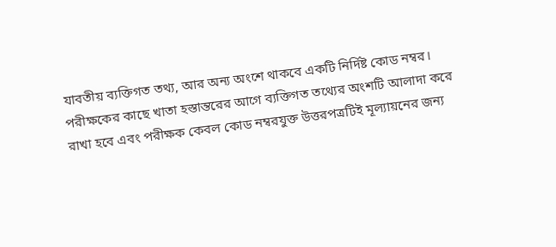যাবতীয় ব্যক্তিগত তথ্য, আর অন্য অংশে থাকবে একটি নির্দিষ্ট কোড নম্বর। পরীক্ষকের কাছে খাতা হস্তান্তরের আগে ব্যক্তিগত তথ্যের অংশটি আলাদা করে রাখা হবে এবং পরীক্ষক কেবল কোড নম্বরযুক্ত উত্তরপত্রটিই মূল্যায়নের জন্য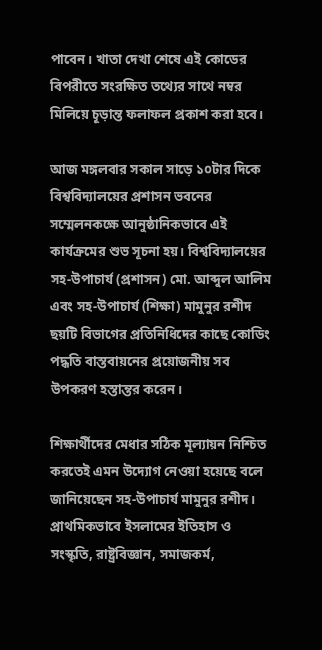পাবেন। খাতা দেখা শেষে এই কোডের বিপরীতে সংরক্ষিত তথ্যের সাথে নম্বর মিলিয়ে চূড়ান্ত ফলাফল প্রকাশ করা হবে।

আজ মঙ্গলবার সকাল সাড়ে ১০টার দিকে বিশ্ববিদ্যালয়ের প্রশাসন ভবনের সম্মেলনকক্ষে আনুষ্ঠানিকভাবে এই কার্যক্রমের শুভ সূচনা হয়। বিশ্ববিদ্যালয়ের সহ-উপাচার্য (প্রশাসন) মো. আব্দুল আলিম এবং সহ-উপাচার্য (শিক্ষা) মামুনুর রশীদ ছয়টি বিভাগের প্রতিনিধিদের কাছে কোডিং পদ্ধতি বাস্তবায়নের প্রয়োজনীয় সব উপকরণ হস্তান্তর করেন।

শিক্ষার্থীদের মেধার সঠিক মূল্যায়ন নিশ্চিত করতেই এমন উদ্যোগ নেওয়া হয়েছে বলে জানিয়েছেন সহ-উপাচার্য মামুনুর রশীদ। প্রাথমিকভাবে ইসলামের ইতিহাস ও সংস্কৃতি, রাষ্ট্রবিজ্ঞান, সমাজকর্ম,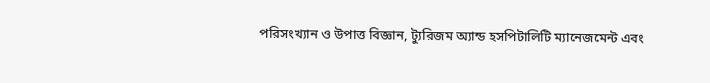পরিসংখ্যান ও উপাত্ত বিজ্ঞান, ট্যুরিজম অ্যান্ড হসপিটালিটি ম্যানেজমেন্ট এবং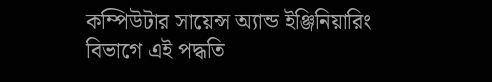কম্পিউটার সায়েন্স অ্যান্ড ইঞ্জিনিয়ারিং বিভাগে এই পদ্ধতি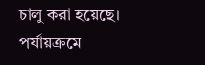চালু করা হয়েছে। পর্যায়ক্রমে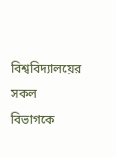বিশ্ববিদ্যালয়ের সকল বিভাগকে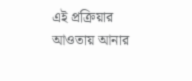এই প্রক্রিয়ার আওতায় আনার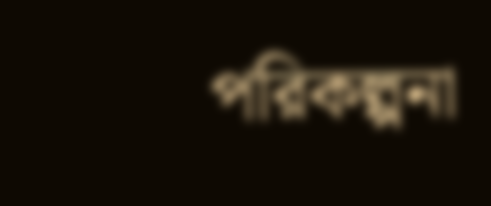পরিকল্পনা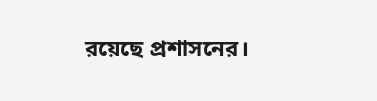রয়েছে প্রশাসনের।